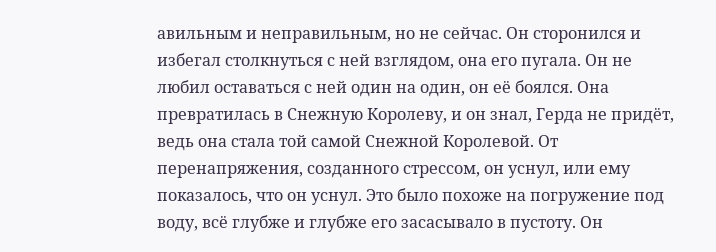авильным и неправильным, но не сейчас. Он сторонился и избегал столкнуться с ней взглядом, она его пугала. Он не любил оставаться с ней один на один, он её боялся. Она превратилась в Снежную Королеву, и он знал, Герда не придёт, ведь она стала той самой Снежной Королевой. От перенапряжения, созданного стрессом, он уснул, или ему показалось, что он уснул. Это было похоже на погружение под воду, всё глубже и глубже его засасывало в пустоту. Он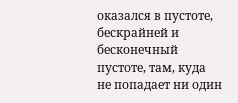оказался в пустоте, бескрайней и бесконечный пустоте, там, куда не попадает ни один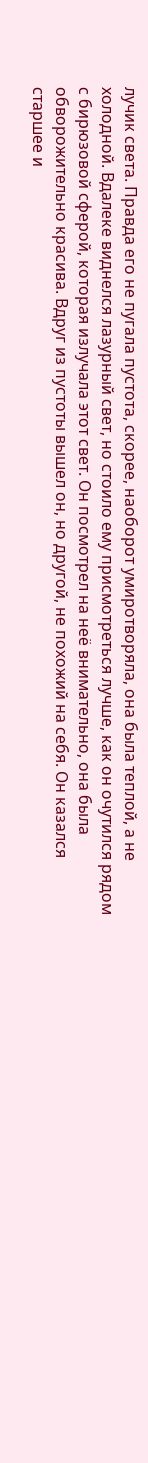лучик света. Правда его не пугала пустота, скорее, наоборот умиротворяла, она была теплой, а не холодной. Вдалеке виднелся лазурный свет, но стоило ему присмотреться лучше, как он очутился рядом с бирюзовой сферой, которая излучала этот свет. Он посмотрел на неё внимательно, она была обворожительно красива. Вдруг из пустоты вышел он, но другой, не похожий на себя. Он казался старшее и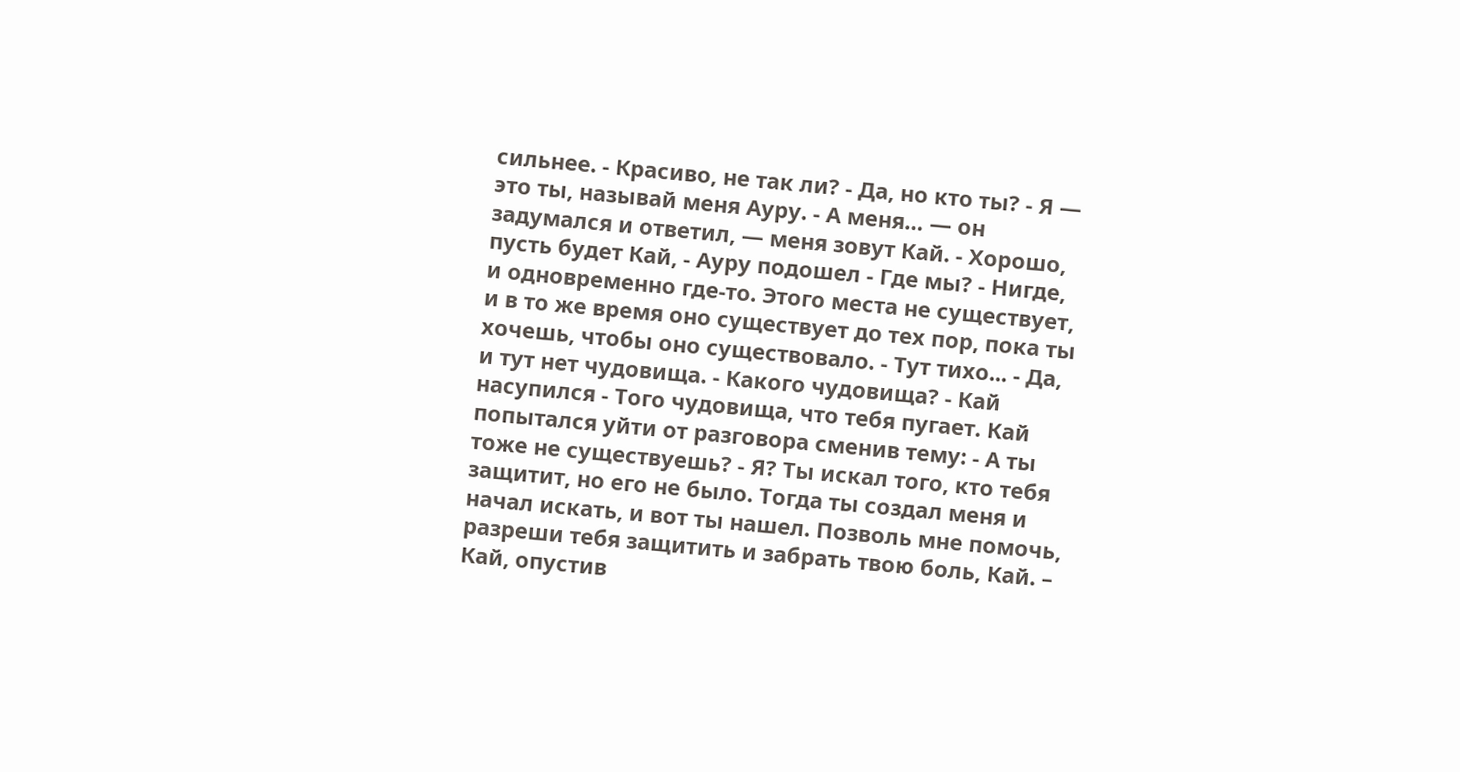сильнее. - Красиво, не так ли? - Да, но кто ты? - Я — это ты, называй меня Ауру. - А меня… — он задумался и ответил, — меня зовут Кай. - Хорошо, пусть будет Кай, - Ауру подошел - Где мы? - Нигде, и одновременно где-то. Этого места не существует, и в то же время оно существует до тех пор, пока ты хочешь, чтобы оно существовало. - Тут тихо... - Да, и тут нет чудовища. - Какого чудовища? - Кай насупился - Того чудовища, что тебя пугает. Кай попытался уйти от разговора сменив тему: - А ты тоже не существуешь? - Я? Ты искал того, кто тебя защитит, но его не было. Тогда ты создал меня и начал искать, и вот ты нашел. Позволь мне помочь, разреши тебя защитить и забрать твою боль, Кай. – Кай, опустив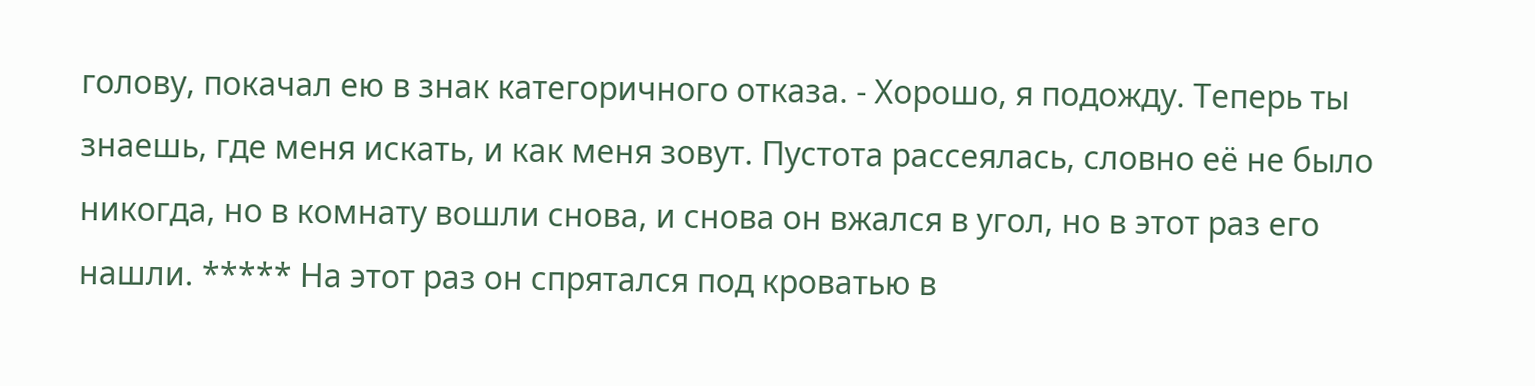голову, покачал ею в знак категоричного отказа. - Хорошо, я подожду. Теперь ты знаешь, где меня искать, и как меня зовут. Пустота рассеялась, словно её не было никогда, но в комнату вошли снова, и снова он вжался в угол, но в этот раз его нашли. ***** На этот раз он спрятался под кроватью в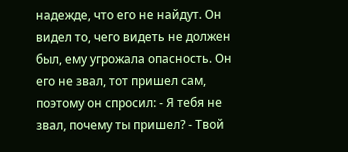надежде, что его не найдут. Он видел то, чего видеть не должен был, ему угрожала опасность. Он его не звал, тот пришел сам, поэтому он спросил: - Я тебя не звал, почему ты пришел? - Твой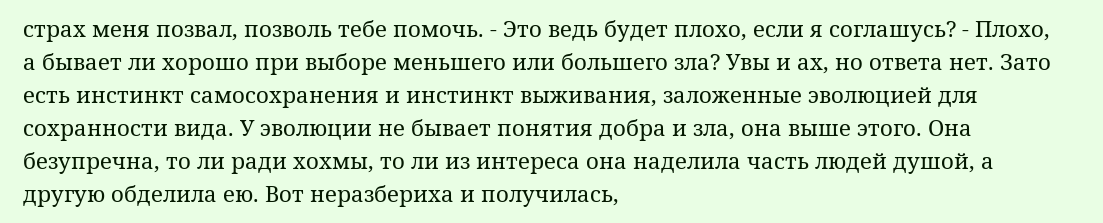страх меня позвал, позволь тебе помочь. - Это ведь будет плохо, если я соглашусь? - Плохо, а бывает ли хорошо при выборе меньшего или большего зла? Увы и ах, но ответа нет. Зато есть инстинкт самосохранения и инстинкт выживания, заложенные эволюцией для сохранности вида. У эволюции не бывает понятия добра и зла, она выше этого. Она безупречна, то ли ради хохмы, то ли из интереса она наделила часть людей душой, а другую обделила ею. Вот неразбериха и получилась,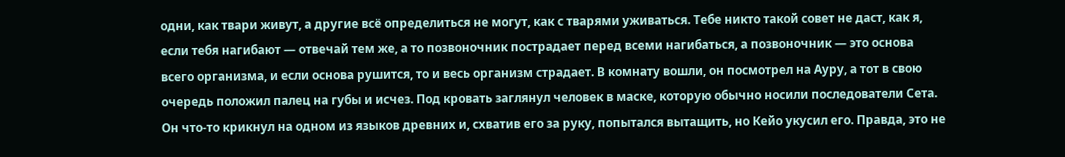одни, как твари живут, а другие всё определиться не могут, как с тварями уживаться. Тебе никто такой совет не даст, как я, если тебя нагибают — отвечай тем же, а то позвоночник пострадает перед всеми нагибаться, а позвоночник — это основа всего организма, и если основа рушится, то и весь организм страдает. В комнату вошли, он посмотрел на Ауру, а тот в свою очередь положил палец на губы и исчез. Под кровать заглянул человек в маске, которую обычно носили последователи Сета. Он что-то крикнул на одном из языков древних и, схватив его за руку, попытался вытащить, но Кейо укусил его. Правда, это не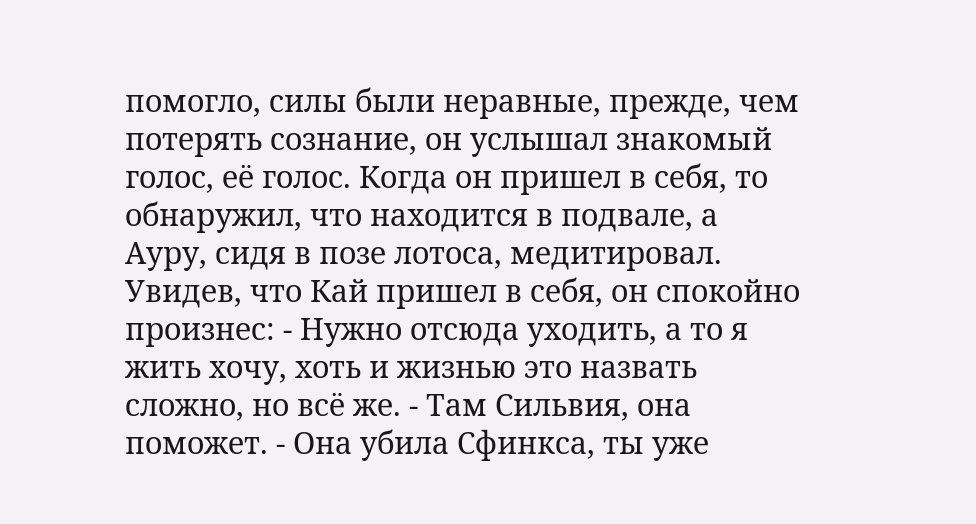помогло, силы были неравные, прежде, чем потерять сознание, он услышал знакомый голос, её голос. Когда он пришел в себя, то обнаружил, что находится в подвале, а Ауру, сидя в позе лотоса, медитировал. Увидев, что Кай пришел в себя, он спокойно произнес: - Нужно отсюда уходить, а то я жить хочу, хоть и жизнью это назвать сложно, но всё же. - Там Сильвия, она поможет. - Она убила Сфинкса, ты уже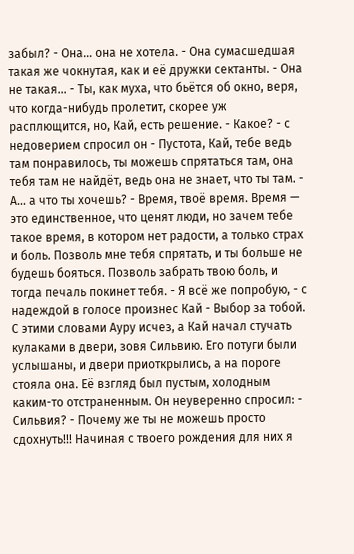забыл? - Она… она не хотела. - Она сумасшедшая такая же чокнутая, как и её дружки сектанты. - Она не такая... - Ты, как муха, что бьётся об окно, веря, что когда-нибудь пролетит, скорее уж расплющится, но, Кай, есть решение. - Какое? - с недоверием спросил он - Пустота, Кай, тебе ведь там понравилось, ты можешь спрятаться там, она тебя там не найдёт, ведь она не знает, что ты там. - А… а что ты хочешь? - Время, твоё время. Время — это единственное, что ценят люди, но зачем тебе такое время, в котором нет радости, а только страх и боль. Позволь мне тебя спрятать, и ты больше не будешь бояться. Позволь забрать твою боль, и тогда печаль покинет тебя. - Я всё же попробую, - с надеждой в голосе произнес Кай - Выбор за тобой. С этими словами Ауру исчез, а Кай начал стучать кулаками в двери, зовя Сильвию. Его потуги были услышаны, и двери приоткрылись, а на пороге стояла она. Её взгляд был пустым, холодным каким-то отстраненным. Он неуверенно спросил: - Сильвия? - Почему же ты не можешь просто сдохнуть!!! Начиная с твоего рождения для них я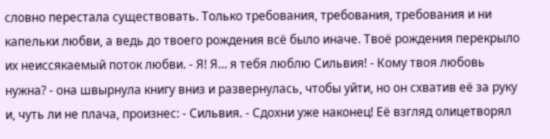словно перестала существовать. Только требования, требования, требования и ни капельки любви, а ведь до твоего рождения всё было иначе. Твоё рождения перекрыло их неиссякаемый поток любви. - Я! Я… я тебя люблю Сильвия! - Кому твоя любовь нужна? - она швырнула книгу вниз и развернулась, чтобы уйти, но он схватив её за руку и, чуть ли не плача, произнес: - Сильвия. - Сдохни уже наконец! Её взгляд олицетворял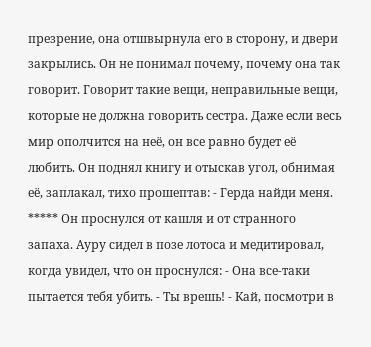презрение, она отшвырнула его в сторону, и двери закрылись. Он не понимал почему, почему она так говорит. Говорит такие вещи, неправильные вещи, которые не должна говорить сестра. Даже если весь мир ополчится на неё, он все равно будет её любить. Он поднял книгу и отыскав угол, обнимая её, заплакал, тихо прошептав: - Герда найди меня. ***** Он проснулся от кашля и от странного запаха. Ауру сидел в позе лотоса и медитировал, когда увидел, что он проснулся: - Она все-таки пытается тебя убить. - Ты врешь! - Кай, посмотри в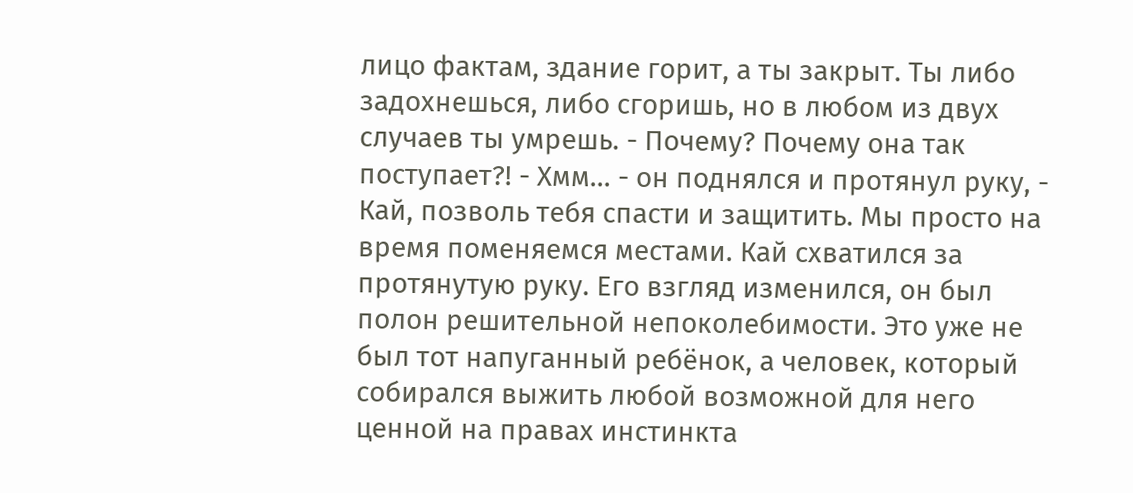лицо фактам, здание горит, а ты закрыт. Ты либо задохнешься, либо сгоришь, но в любом из двух случаев ты умрешь. - Почему? Почему она так поступает?! - Хмм... - он поднялся и протянул руку, - Кай, позволь тебя спасти и защитить. Мы просто на время поменяемся местами. Кай схватился за протянутую руку. Его взгляд изменился, он был полон решительной непоколебимости. Это уже не был тот напуганный ребёнок, а человек, который собирался выжить любой возможной для него ценной на правах инстинкта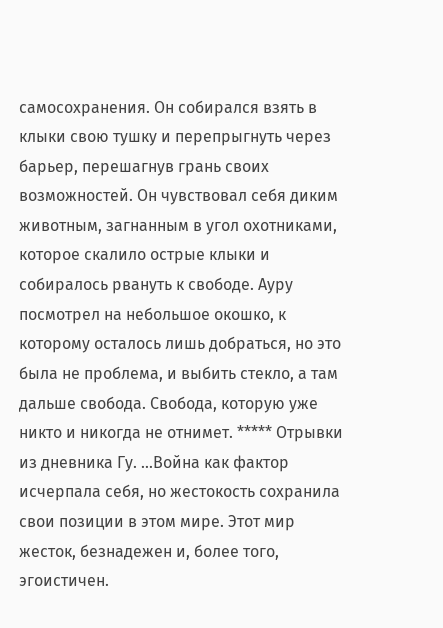самосохранения. Он собирался взять в клыки свою тушку и перепрыгнуть через барьер, перешагнув грань своих возможностей. Он чувствовал себя диким животным, загнанным в угол охотниками, которое скалило острые клыки и собиралось рвануть к свободе. Ауру посмотрел на небольшое окошко, к которому осталось лишь добраться, но это была не проблема, и выбить стекло, а там дальше свобода. Свобода, которую уже никто и никогда не отнимет. ***** Отрывки из дневника Гу. ...Война как фактор исчерпала себя, но жестокость сохранила свои позиции в этом мире. Этот мир жесток, безнадежен и, более того, эгоистичен.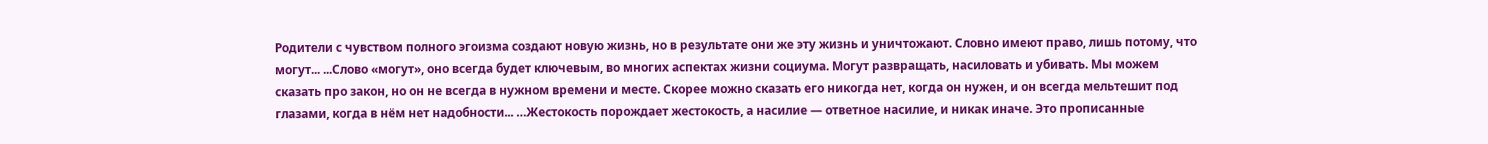Родители с чувством полного эгоизма создают новую жизнь, но в результате они же эту жизнь и уничтожают. Словно имеют право, лишь потому, что могут... ...Слово «могут», оно всегда будет ключевым, во многих аспектах жизни социума. Могут развращать, насиловать и убивать. Мы можем сказать про закон, но он не всегда в нужном времени и месте. Скорее можно сказать его никогда нет, когда он нужен, и он всегда мельтешит под глазами, когда в нём нет надобности... …Жестокость порождает жестокость, а насилие — ответное насилие, и никак иначе. Это прописанные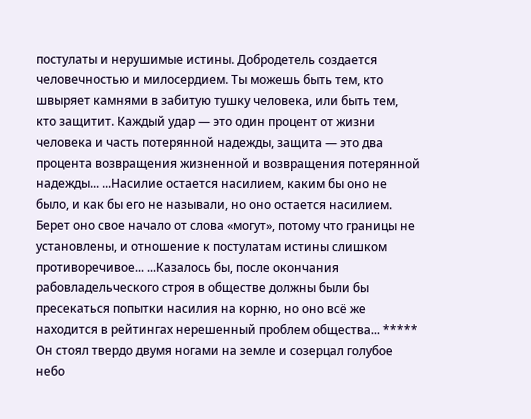постулаты и нерушимые истины. Добродетель создается человечностью и милосердием. Ты можешь быть тем, кто швыряет камнями в забитую тушку человека, или быть тем, кто защитит. Каждый удар — это один процент от жизни человека и часть потерянной надежды, защита — это два процента возвращения жизненной и возвращения потерянной надежды... ...Насилие остается насилием, каким бы оно не было, и как бы его не называли, но оно остается насилием. Берет оно свое начало от слова «могут», потому что границы не установлены, и отношение к постулатам истины слишком противоречивое... ...Казалось бы, после окончания рабовладельческого строя в обществе должны были бы пресекаться попытки насилия на корню, но оно всё же находится в рейтингах нерешенный проблем общества... ***** Он стоял твердо двумя ногами на земле и созерцал голубое небо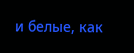и белые, как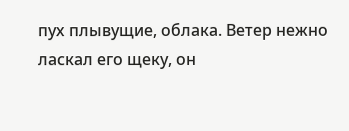пух плывущие, облака. Ветер нежно ласкал его щеку, он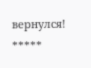вернулся! *****